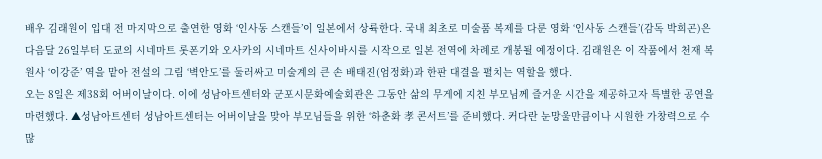배우 김래원이 입대 전 마지막으로 출연한 영화 ‘인사동 스캔들’이 일본에서 상륙한다. 국내 최초로 미술품 복제를 다룬 영화 ‘인사동 스캔들’(감독 박희곤)은 다음달 26일부터 도쿄의 시네마트 롯폰기와 오사카의 시네마트 신사이바시를 시작으로 일본 전역에 차례로 개봉될 예정이다. 김래원은 이 작품에서 천재 복원사 ‘이강준’ 역을 맡아 전설의 그림 ‘벽안도’를 둘러싸고 미술계의 큰 손 배태진(엄정화)과 한판 대결을 펼치는 역할을 했다.
오는 8일은 제38회 어버이날이다. 이에 성남아트센터와 군포시문화예술회관은 그동안 삶의 무게에 지친 부모님께 즐거운 시간을 제공하고자 특별한 공연을 마련했다. ▲성남아트센터 성남아트센터는 어버이날을 맞아 부모님들을 위한 ‘하춘화 孝 콘서트’를 준비했다. 커다란 눈망울만큼이나 시원한 가창력으로 수많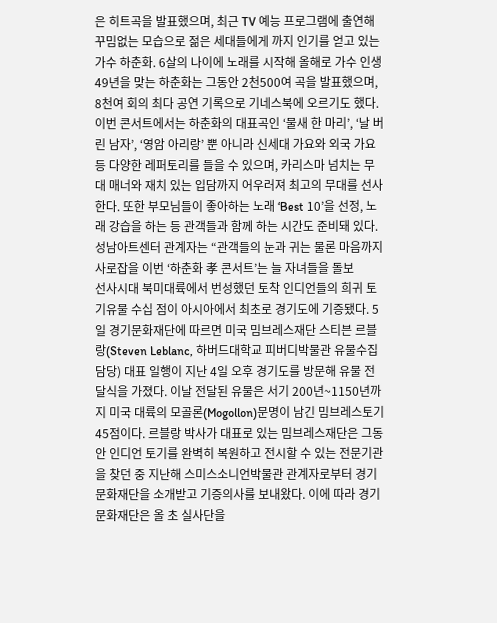은 히트곡을 발표했으며, 최근 TV 예능 프로그램에 출연해 꾸밈없는 모습으로 젊은 세대들에게 까지 인기를 얻고 있는 가수 하춘화. 6살의 나이에 노래를 시작해 올해로 가수 인생 49년을 맞는 하춘화는 그동안 2천500여 곡을 발표했으며, 8천여 회의 최다 공연 기록으로 기네스북에 오르기도 했다. 이번 콘서트에서는 하춘화의 대표곡인 ‘물새 한 마리’, ‘날 버린 남자’, ‘영암 아리랑’ 뿐 아니라 신세대 가요와 외국 가요 등 다양한 레퍼토리를 들을 수 있으며, 카리스마 넘치는 무대 매너와 재치 있는 입담까지 어우러져 최고의 무대를 선사한다. 또한 부모님들이 좋아하는 노래 ‘Best 10’을 선정, 노래 강습을 하는 등 관객들과 함께 하는 시간도 준비돼 있다. 성남아트센터 관계자는 “관객들의 눈과 귀는 물론 마음까지 사로잡을 이번 ‘하춘화 孝 콘서트’는 늘 자녀들을 돌보
선사시대 북미대륙에서 번성했던 토착 인디언들의 희귀 토기유물 수십 점이 아시아에서 최초로 경기도에 기증됐다. 5일 경기문화재단에 따르면 미국 밈브레스재단 스티븐 르블랑(Steven Leblanc, 하버드대학교 피버디박물관 유물수집 담당) 대표 일행이 지난 4일 오후 경기도를 방문해 유물 전달식을 가졌다. 이날 전달된 유물은 서기 200년~1150년까지 미국 대륙의 모골론(Mogollon)문명이 남긴 밈브레스토기 45점이다. 르블랑 박사가 대표로 있는 밈브레스재단은 그동안 인디언 토기를 완벽히 복원하고 전시할 수 있는 전문기관을 찾던 중 지난해 스미스소니언박물관 관계자로부터 경기문화재단을 소개받고 기증의사를 보내왔다. 이에 따라 경기문화재단은 올 초 실사단을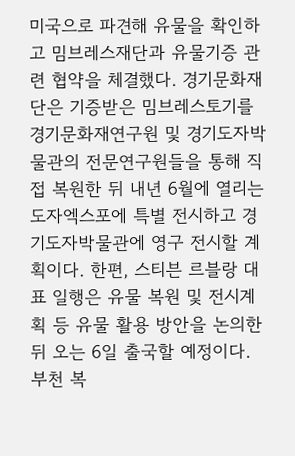미국으로 파견해 유물을 확인하고 밈브레스재단과 유물기증 관련 협약을 체결했다. 경기문화재단은 기증받은 밈브레스토기를 경기문화재연구원 및 경기도자박물관의 전문연구원들을 통해 직접 복원한 뒤 내년 6월에 열리는 도자엑스포에 특별 전시하고 경기도자박물관에 영구 전시할 계획이다. 한편, 스티븐 르블랑 대표 일행은 유물 복원 및 전시계획 등 유물 활용 방안을 논의한 뒤 오는 6일 출국할 예정이다.
부천 복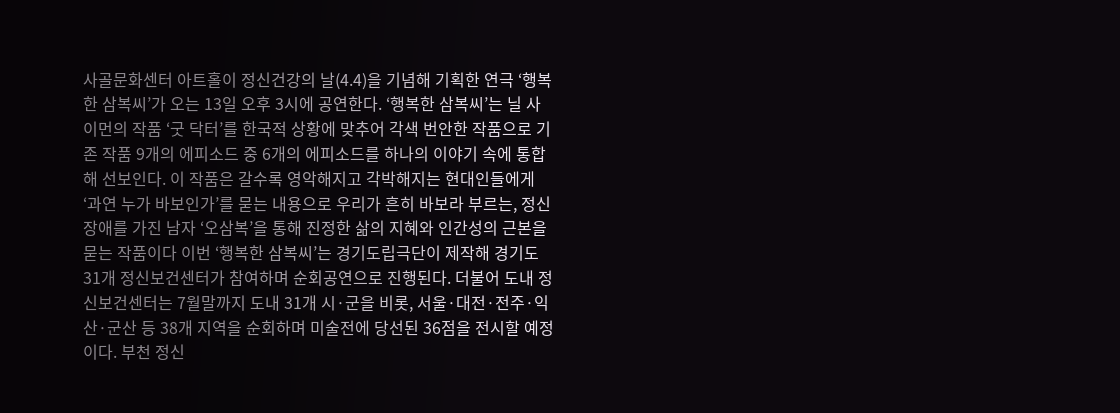사골문화센터 아트홀이 정신건강의 날(4.4)을 기념해 기획한 연극 ‘행복한 삼복씨’가 오는 13일 오후 3시에 공연한다. ‘행복한 삼복씨’는 닐 사이먼의 작품 ‘굿 닥터’를 한국적 상황에 맞추어 각색 번안한 작품으로 기존 작품 9개의 에피소드 중 6개의 에피소드를 하나의 이야기 속에 통합해 선보인다. 이 작품은 갈수록 영악해지고 각박해지는 현대인들에게 ‘과연 누가 바보인가’를 묻는 내용으로 우리가 흔히 바보라 부르는, 정신장애를 가진 남자 ‘오삼복’을 통해 진정한 삶의 지혜와 인간성의 근본을 묻는 작품이다 이번 ‘행복한 삼복씨’는 경기도립극단이 제작해 경기도 31개 정신보건센터가 참여하며 순회공연으로 진행된다. 더불어 도내 정신보건센터는 7월말까지 도내 31개 시·군을 비롯, 서울·대전·전주·익산·군산 등 38개 지역을 순회하며 미술전에 당선된 36점을 전시할 예정이다. 부천 정신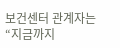보건센터 관계자는 “지금까지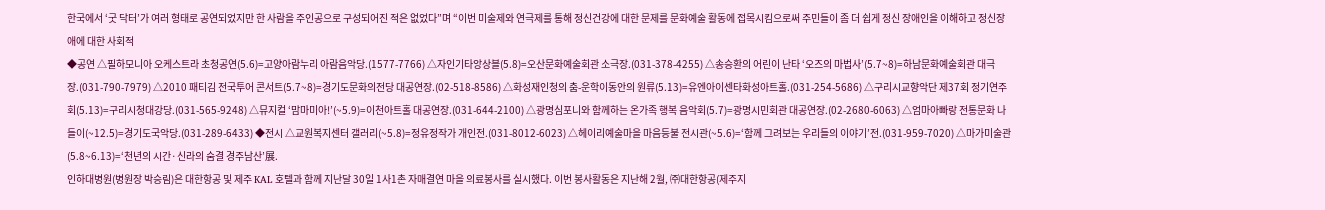한국에서 ‘굿 닥터’가 여러 형태로 공연되었지만 한 사람을 주인공으로 구성되어진 적은 없었다”며 “이번 미술제와 연극제를 통해 정신건강에 대한 문제를 문화예술 활동에 접목시킴으로써 주민들이 좀 더 쉽게 정신 장애인을 이해하고 정신장애에 대한 사회적
◆공연 △필하모니아 오케스트라 초청공연(5.6)=고양아람누리 아람음악당.(1577-7766) △자인기타앙상블(5.8)=오산문화예술회관 소극장.(031-378-4255) △송승환의 어린이 난타 ‘오즈의 마법사’(5.7~8)=하남문화예술회관 대극장.(031-790-7979) △2010 패티김 전국투어 콘서트(5.7~8)=경기도문화의전당 대공연장.(02-518-8586) △화성재인청의 춤-운학이동안의 원류(5.13)=유엔아이센타화성아트홀.(031-254-5686) △구리시교향악단 제37회 정기연주회(5.13)=구리시청대강당.(031-565-9248) △뮤지컬 ‘맘마미아!’(~5.9)=이천아트홀 대공연장.(031-644-2100) △광명심포니와 함께하는 온가족 행복 음악회(5.7)=광명시민회관 대공연장.(02-2680-6063) △엄마아빠랑 전통문화 나들이(~12.5)=경기도국악당.(031-289-6433) ◆전시 △교원복지센터 갤러리(~5.8)=정유정작가 개인전.(031-8012-6023) △헤이리예술마을 마음등불 전시관(~5.6)=‘함께 그려보는 우리들의 이야기’전.(031-959-7020) △마가미술관(5.8~6.13)=‘천년의 시간·신라의 숨결 경주남산’展.
인하대병원(병원장 박승림)은 대한항공 및 제주 KAL 호텔과 함께 지난달 30일 1사1촌 자매결연 마을 의료봉사를 실시했다. 이번 봉사활동은 지난해 2월, ㈜대한항공(제주지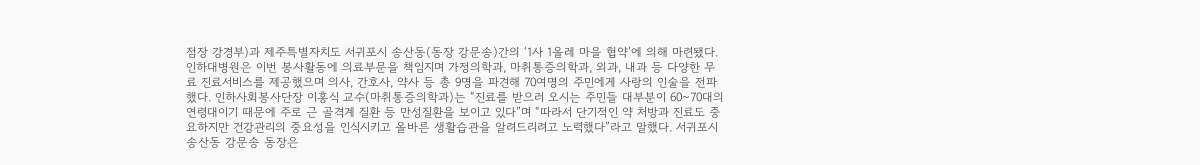점장 강경부)과 제주특별자치도 서귀포시 송산동(동장 강문송)간의 ‘1사 1올레 마을 협약’에 의해 마련됐다. 인하대병원은 이번 봉사활동에 의료부문을 책임지며 가정의학과, 마취통증의학과, 외과, 내과 등 다양한 무료 진료서비스를 제공했으며 의사, 간호사, 약사 등 총 9명을 파견해 70여명의 주민에게 사랑의 인술을 전파했다. 인하사회봉사단장 이홍식 교수(마취통증의학과)는 “진료를 받으러 오시는 주민들 대부분이 60~70대의 연령대이기 때문에 주로 근 골격계 질환 등 만성질환을 보이고 있다”며 “따라서 단기적인 약 처방과 진료도 중요하지만 건강관리의 중요성을 인식시키고 올바른 생활습관을 알려드리려고 노력했다”라고 말했다. 서귀포시 송산동 강문송 동장은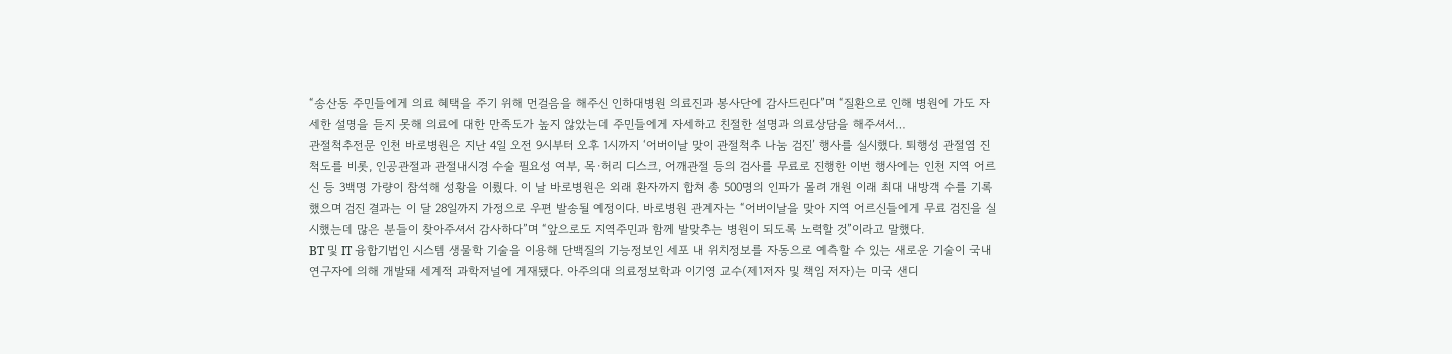“송산동 주민들에게 의료 혜택을 주기 위해 먼걸음을 해주신 인하대병원 의료진과 봉사단에 감사드린다”며 “질환으로 인해 병원에 가도 자세한 설명을 듣지 못해 의료에 대한 만족도가 높지 않았는데 주민들에게 자세하고 친절한 설명과 의료상담을 해주셔서…
관절척추전문 인천 바로병원은 지난 4일 오전 9시부터 오후 1시까지 ‘어버이날 맞이 관절척추 나눔 검진’ 행사를 실시했다. 퇴행성 관절염 진척도를 비롯, 인공관절과 관절내시경 수술 필요성 여부, 목·허리 디스크, 어깨관절 등의 검사를 무료로 진행한 이번 행사에는 인천 지역 어르신 등 3백명 가량이 참석해 성황을 이뤘다. 이 날 바로병원은 외래 환자까지 합쳐 총 500명의 인파가 몰려 개원 이래 최대 내방객 수를 기록했으며 검진 결과는 이 달 28일까지 가정으로 우편 발송될 예정이다. 바로병원 관계자는 “어버이날을 맞아 지역 어르신들에게 무료 검진을 실시했는데 많은 분들이 찾아주셔서 감사하다”며 “앞으로도 지역주민과 함께 발맞추는 병원이 되도록 노력할 것”이라고 말했다.
BT 및 IT 융합기법인 시스템 생물학 기술을 이용해 단백질의 기능정보인 세포 내 위치정보를 자동으로 예측할 수 있는 새로운 기술이 국내 연구자에 의해 개발돼 세계적 과학저널에 게재됐다. 아주의대 의료정보학과 이기영 교수(제1저자 및 책임 저자)는 미국 샌디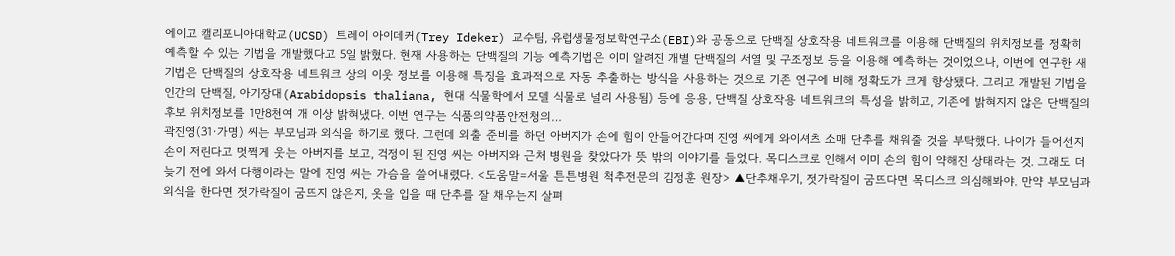에이고 캘리포니아대학교(UCSD) 트레이 아이데커(Trey Ideker) 교수팀, 유럽생물정보학연구소(EBI)와 공동으로 단백질 상호작용 네트워크를 이용해 단백질의 위치정보를 정확히 예측할 수 있는 기법을 개발했다고 5일 밝혔다. 현재 사용하는 단백질의 기능 예측기법은 이미 알려진 개별 단백질의 서열 및 구조정보 등을 이용해 예측하는 것이었으나, 이번에 연구한 새 기법은 단백질의 상호작용 네트워크 상의 이웃 정보를 이용해 특징을 효과적으로 자동 추출하는 방식을 사용하는 것으로 기존 연구에 비해 정확도가 크게 향상됐다. 그리고 개발된 기법을 인간의 단백질, 아기장대(Arabidopsis thaliana, 현대 식물학에서 모델 식물로 널리 사용됨) 등에 응용, 단백질 상호작용 네트워크의 특성을 밝히고, 기존에 밝혀지지 않은 단백질의 후보 위치정보를 1만8천여 개 이상 밝혀냈다. 이번 연구는 식품의약품안전청의…
곽진영(31·가명) 씨는 부모님과 외식을 하기로 했다. 그런데 외출 준비를 하던 아버지가 손에 힘이 안들어간다며 진영 씨에게 와이셔츠 소매 단추를 채워줄 것을 부탁했다. 나이가 들어선지 손이 저린다고 멋쩍게 웃는 아버지를 보고, 걱정이 된 진영 씨는 아버지와 근처 병원을 찾았다가 뜻 밖의 이야기를 들었다. 목디스크로 인해서 이미 손의 힘이 약해진 상태라는 것. 그래도 더 늦기 전에 와서 다행이라는 말에 진영 씨는 가슴을 쓸어내렸다. <도움말=서울 튼튼병원 척추전문의 김정훈 원장> ▲단추채우기, 젓가락질이 굼뜨다면 목디스크 의심해봐야. 만약 부모님과 외식을 한다면 젓가락질이 굼뜨지 않은지, 옷을 입을 때 단추를 잘 채우는지 살펴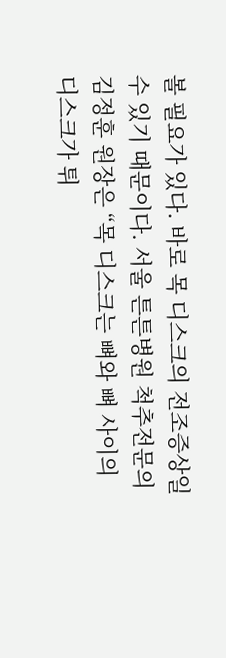볼 필요가 있다. 바로 목 디스크의 전조증상일 수 있기 때문이다. 서울 튼튼병원 척추전문의 김정훈 원장은 “목 디스크는 뼈와 뼈 사이의 디스크가 튀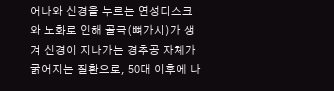어나와 신경을 누르는 연성디스크와 노화로 인해 골극(뼈가시)가 생겨 신경이 지나가는 경추공 자체가 굵어지는 질환으로, 50대 이후에 나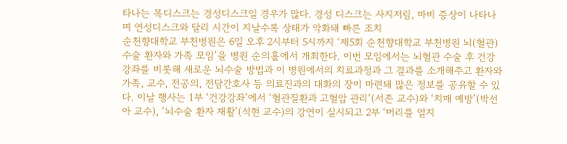타나는 목디스크는 경성디스크일 경우가 많다. 경성 디스크는 사지저림, 마비 증상이 나타나며 연성디스크와 달리 시간이 지날수록 상태가 악화돼 빠른 조치
순천향대학교 부천병원은 6일 오후 2시부터 5시까지 ‘제5회 순천향대학교 부천병원 뇌(혈관)수술 환자와 가족 모임’을 병원 순의홀에서 개최한다. 이번 모임에서는 뇌혈관 수술 후 건강강좌를 비롯해 새로운 뇌수술 방법과 이 병원에서의 치료과정과 그 결과를 소개해주고 환자와 가족, 교수, 전공의, 전담간호사 등 의료진과의 대화의 장이 마련돼 많은 정보를 공유할 수 있다. 이날 행사는 1부 ‘건강강좌’에서 ‘혈관질환과 고혈압 관리’(서존 교수)와 ‘치매 예방’(박선아 교수), ‘뇌수술 환자 재활’(석현 교수)의 강연이 실시되고 2부 ‘머리를 열지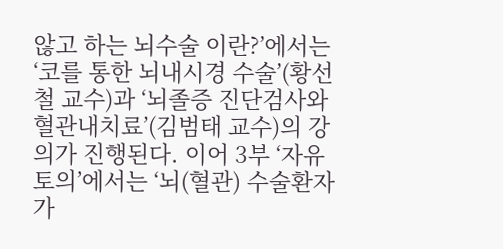않고 하는 뇌수술 이란?’에서는 ‘코를 통한 뇌내시경 수술’(황선철 교수)과 ‘뇌졸증 진단검사와 혈관내치료’(김범태 교수)의 강의가 진행된다. 이어 3부 ‘자유토의’에서는 ‘뇌(혈관) 수술환자 가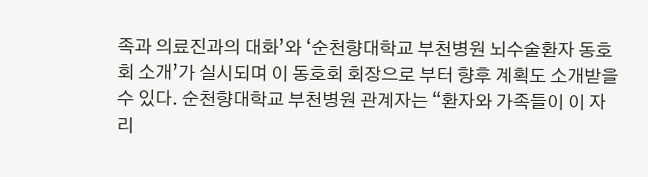족과 의료진과의 대화’와 ‘순천향대학교 부천병원 뇌수술환자 동호회 소개’가 실시되며 이 동호회 회장으로 부터 향후 계획도 소개받을 수 있다. 순천향대학교 부천병원 관계자는 “환자와 가족들이 이 자리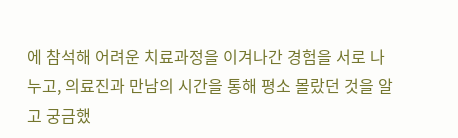에 참석해 어려운 치료과정을 이겨나간 경험을 서로 나누고, 의료진과 만남의 시간을 통해 평소 몰랐던 것을 알고 궁금했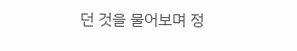던 것을 물어보며 정